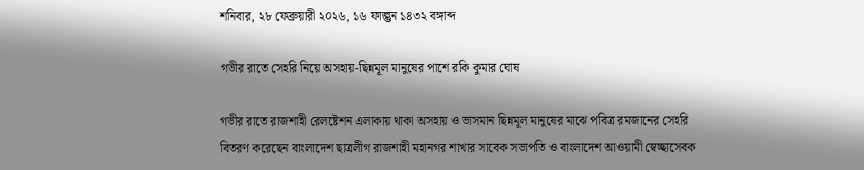শনিবার, ২৮ ফেব্রুয়ারী ২০২৬, ১৬ ফাল্গুন ১৪৩২ বঙ্গাব্দ

গভীর রাতে সেহরি নিয়ে অসহায়-ছিন্নমূল মানুষের পাশে রকি কুমার ঘোষ

গভীর রাতে রাজশাহী রেলষ্টেশন এলাকায় থাকা অসহায় ও ভাসমান ছিন্নমূল মানুষের মাঝে পবিত্র রমজানের সেহরি বিতরণ করেছেন বাংলাদেশ ছাত্রলীগ রাজশাহী মহানগর শাখার সাবেক সভাপতি ও বাংলাদেশ আওয়ামী স্বেচ্ছাসেবক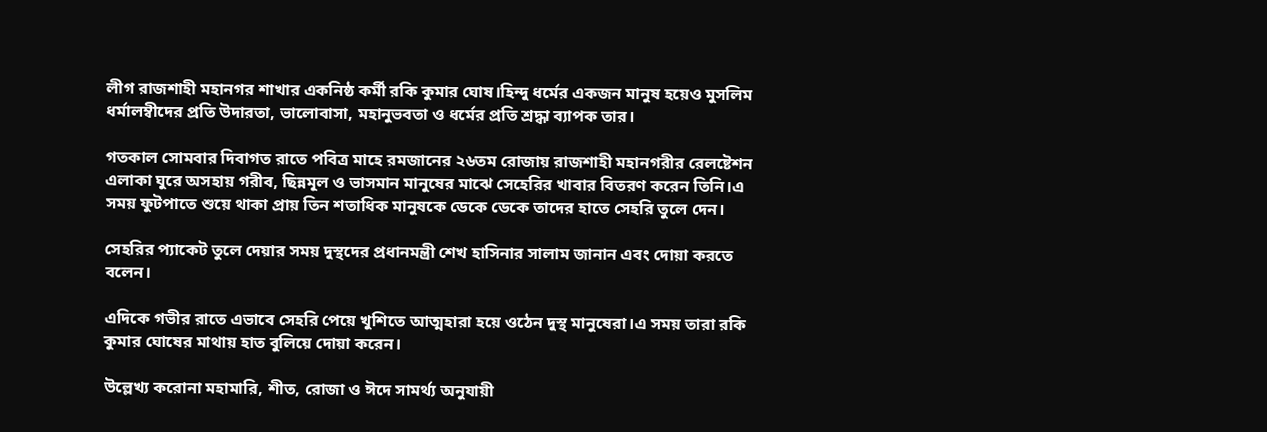লীগ রাজশাহী মহানগর শাখার একনিষ্ঠ কর্মী রকি কুমার ঘোষ।হিন্দু ধর্মের একজন মানুষ হয়েও মুসলিম ধর্মালম্বীদের প্রতি উদারতা, ভালোবাসা, মহানুভবতা ও ধর্মের প্রতি শ্রদ্ধা ব্যাপক তার।

গতকাল সোমবার দিবাগত রাতে পবিত্র মাহে রমজানের ২৬তম রোজায় রাজশাহী মহানগরীর রেলষ্টেশন এলাকা ঘুরে অসহায় গরীব, ছিন্নমূল ও ভাসমান মানুষের মাঝে সেহেরির খাবার বিতরণ করেন তিনি।এ সময় ফুটপাতে শুয়ে থাকা প্রায় তিন শতাধিক মানুষকে ডেকে ডেকে তাদের হাতে সেহরি তুলে দেন।

সেহরির প্যাকেট তুলে দেয়ার সময় দুস্থদের প্রধানমন্ত্রী শেখ হাসিনার সালাম জানান এবং দোয়া করতে বলেন।

এদিকে গভীর রাতে এভাবে সেহরি পেয়ে খুশিতে আত্মহারা হয়ে ওঠেন দুস্থ মানুষেরা।এ সময় তারা রকি কুমার ঘোষের মাথায় হাত বুলিয়ে দোয়া করেন।

উল্লেখ্য করোনা মহামারি, শীত, রোজা ও ঈদে সামর্থ্য অনুযায়ী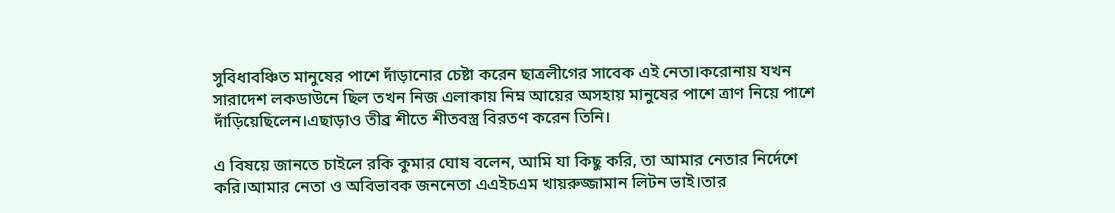সুবিধাবঞ্চিত মানুষের পাশে দাঁড়ানোর চেষ্টা করেন ছাত্রলীগের সাবেক এই নেতা।করোনায় যখন সারাদেশ লকডাউনে ছিল তখন নিজ এলাকায় নিম্ন আয়ের অসহায় মানুষের পাশে ত্রাণ নিয়ে পাশে দাঁড়িয়েছিলেন।এছাড়াও তীব্র শীতে শীতবস্ত্র বিরতণ করেন তিনি।

এ বিষয়ে জানতে চাইলে রকি কুমার ঘোষ বলেন, আমি যা কিছু করি, তা আমার নেতার নির্দেশে করি।আমার নেতা ও অবিভাবক জননেতা এএইচএম খায়রুজ্জামান লিটন ভাই।তার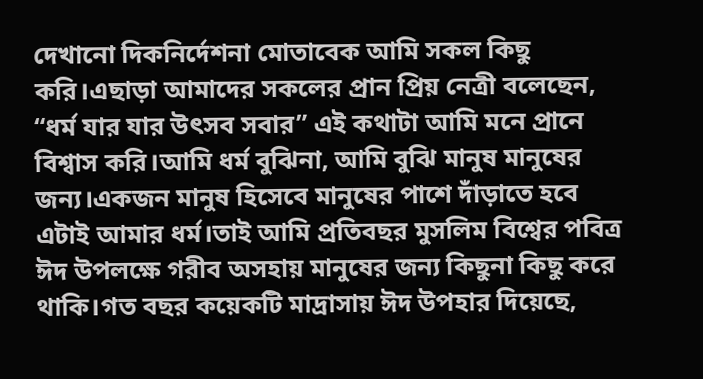দেখানো দিকনির্দেশনা মোতাবেক আমি সকল কিছু করি।এছাড়া আমাদের সকলের প্রান প্রিয় নেত্রী বলেছেন, “ধর্ম যার যার উৎসব সবার” এই কথাটা আমি মনে প্রানে বিশ্বাস করি।আমি ধর্ম বুঝিনা, আমি বুঝি মানুষ মানুষের জন্য।একজন মানুষ হিসেবে মানুষের পাশে দাঁড়াতে হবে এটাই আমার ধর্ম।তাই আমি প্রতিবছর মুসলিম বিশ্বের পবিত্র ঈদ উপলক্ষে গরীব অসহায় মানুষের জন্য কিছুনা কিছু করে থাকি।গত বছর কয়েকটি মাদ্রাসায় ঈদ উপহার দিয়েছে,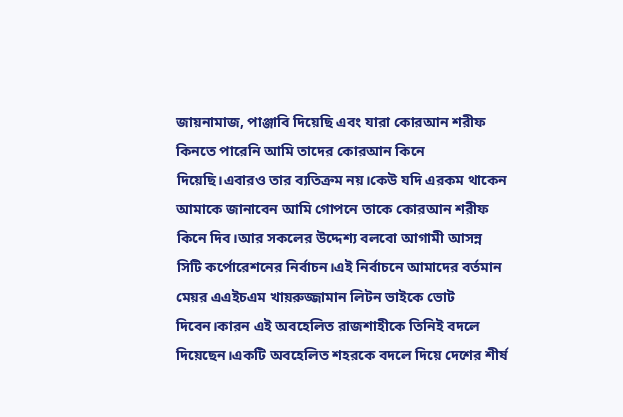জায়নামাজ, পাঞ্জাবি দিয়েছি এবং যারা কোরআন শরীফ কিনতে পারেনি আমি তাদের কোরআন কিনে দিয়েছি।এবারও তার ব্যতিক্রম নয়।কেউ যদি এরকম থাকেন আমাকে জানাবেন আমি গোপনে তাকে কোরআন শরীফ কিনে দিব।আর সকলের উদ্দেশ্য বলবো আগামী আসন্ন সিটি কর্পোরেশনের নির্বাচন।এই নির্বাচনে আমাদের বর্তমান মেয়র এএইচএম খায়রুজ্জামান লিটন ভাইকে ভোট দিবেন।কারন এই অবহেলিত রাজশাহীকে তিনিই বদলে দিয়েছেন।একটি অবহেলিত শহরকে বদলে দিয়ে দেশের শীর্ষ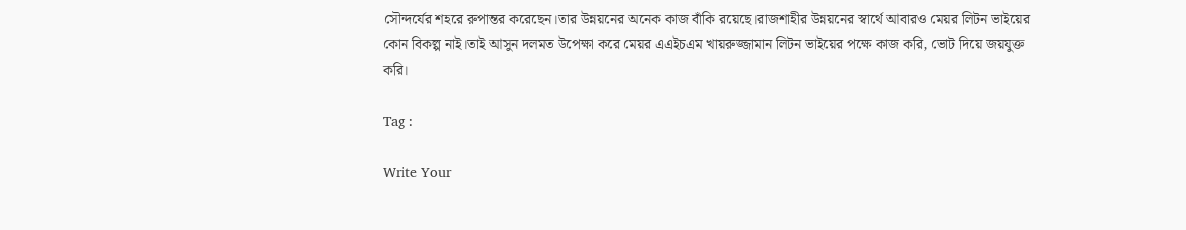সৌন্দর্যের শহরে রুপান্তর করেছেন।তার উন্নয়নের অনেক কাজ বাঁকি রয়েছে।রাজশাহীর উন্নয়নের স্বার্থে আবারও মেয়র লিটন ভাইয়ের কোন বিকল্প নাই।তাই আসুন দলমত উপেক্ষা করে মেয়র এএইচএম খায়রুজ্জামান লিটন ভাইয়ের পক্ষে কাজ করি, ভোট দিয়ে জয়যুক্ত করি।

Tag :

Write Your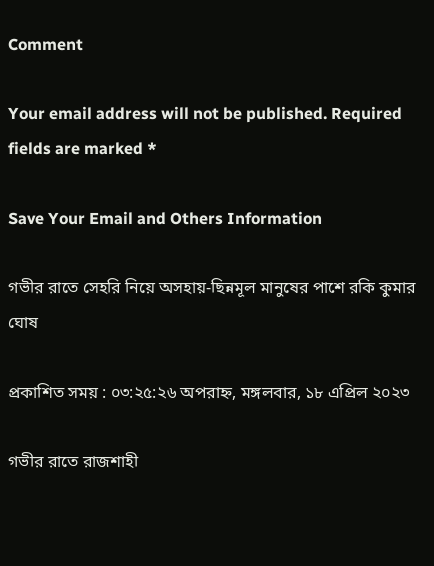Comment

Your email address will not be published. Required fields are marked *

Save Your Email and Others Information

গভীর রাতে সেহরি নিয়ে অসহায়-ছিন্নমূল মানুষের পাশে রকি কুমার ঘোষ

প্রকাশিত সময় : ০৩:২৫:২৬ অপরাহ্ন, মঙ্গলবার, ১৮ এপ্রিল ২০২৩

গভীর রাতে রাজশাহী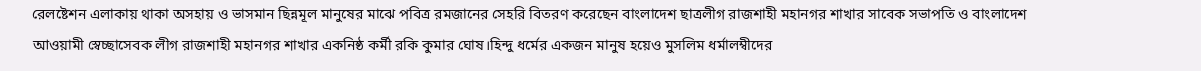রেলষ্টেশন এলাকায় থাকা অসহায় ও ভাসমান ছিন্নমূল মানুষের মাঝে পবিত্র রমজানের সেহরি বিতরণ করেছেন বাংলাদেশ ছাত্রলীগ রাজশাহী মহানগর শাখার সাবেক সভাপতি ও বাংলাদেশ আওয়ামী স্বেচ্ছাসেবক লীগ রাজশাহী মহানগর শাখার একনিষ্ঠ কর্মী রকি কুমার ঘোষ।হিন্দু ধর্মের একজন মানুষ হয়েও মুসলিম ধর্মালম্বীদের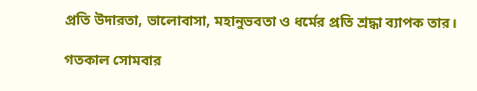প্রতি উদারতা, ভালোবাসা, মহানুভবতা ও ধর্মের প্রতি শ্রদ্ধা ব্যাপক তার।

গতকাল সোমবার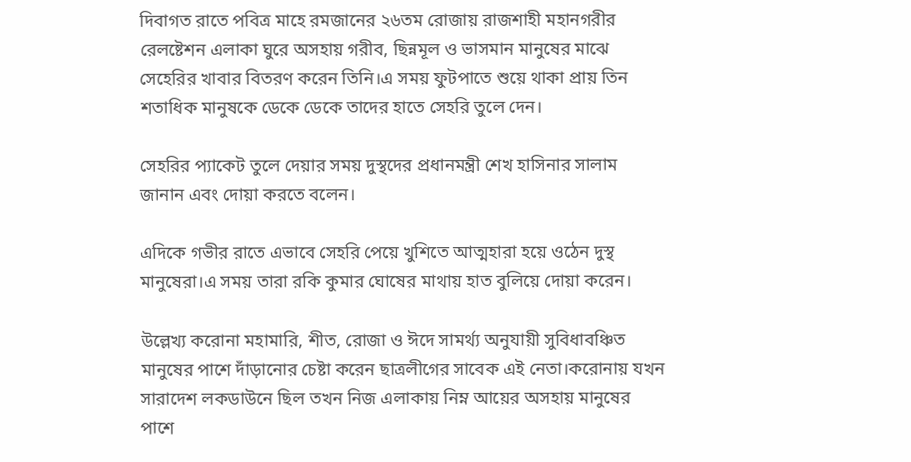দিবাগত রাতে পবিত্র মাহে রমজানের ২৬তম রোজায় রাজশাহী মহানগরীর রেলষ্টেশন এলাকা ঘুরে অসহায় গরীব, ছিন্নমূল ও ভাসমান মানুষের মাঝে সেহেরির খাবার বিতরণ করেন তিনি।এ সময় ফুটপাতে শুয়ে থাকা প্রায় তিন শতাধিক মানুষকে ডেকে ডেকে তাদের হাতে সেহরি তুলে দেন।

সেহরির প্যাকেট তুলে দেয়ার সময় দুস্থদের প্রধানমন্ত্রী শেখ হাসিনার সালাম জানান এবং দোয়া করতে বলেন।

এদিকে গভীর রাতে এভাবে সেহরি পেয়ে খুশিতে আত্মহারা হয়ে ওঠেন দুস্থ মানুষেরা।এ সময় তারা রকি কুমার ঘোষের মাথায় হাত বুলিয়ে দোয়া করেন।

উল্লেখ্য করোনা মহামারি, শীত, রোজা ও ঈদে সামর্থ্য অনুযায়ী সুবিধাবঞ্চিত মানুষের পাশে দাঁড়ানোর চেষ্টা করেন ছাত্রলীগের সাবেক এই নেতা।করোনায় যখন সারাদেশ লকডাউনে ছিল তখন নিজ এলাকায় নিম্ন আয়ের অসহায় মানুষের পাশে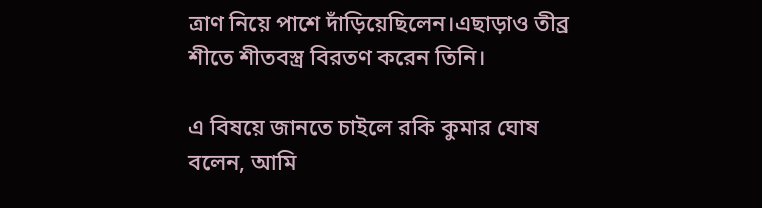ত্রাণ নিয়ে পাশে দাঁড়িয়েছিলেন।এছাড়াও তীব্র শীতে শীতবস্ত্র বিরতণ করেন তিনি।

এ বিষয়ে জানতে চাইলে রকি কুমার ঘোষ বলেন, আমি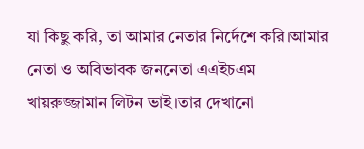যা কিছু করি, তা আমার নেতার নির্দেশে করি।আমার নেতা ও অবিভাবক জননেতা এএইচএম খায়রুজ্জামান লিটন ভাই।তার দেখানো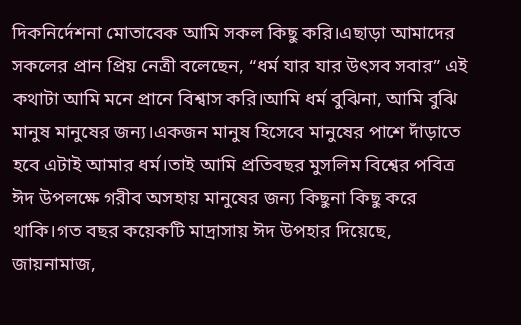দিকনির্দেশনা মোতাবেক আমি সকল কিছু করি।এছাড়া আমাদের সকলের প্রান প্রিয় নেত্রী বলেছেন, “ধর্ম যার যার উৎসব সবার” এই কথাটা আমি মনে প্রানে বিশ্বাস করি।আমি ধর্ম বুঝিনা, আমি বুঝি মানুষ মানুষের জন্য।একজন মানুষ হিসেবে মানুষের পাশে দাঁড়াতে হবে এটাই আমার ধর্ম।তাই আমি প্রতিবছর মুসলিম বিশ্বের পবিত্র ঈদ উপলক্ষে গরীব অসহায় মানুষের জন্য কিছুনা কিছু করে থাকি।গত বছর কয়েকটি মাদ্রাসায় ঈদ উপহার দিয়েছে, জায়নামাজ,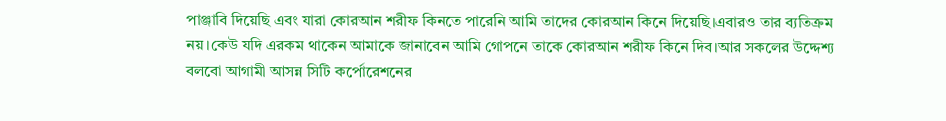পাঞ্জাবি দিয়েছি এবং যারা কোরআন শরীফ কিনতে পারেনি আমি তাদের কোরআন কিনে দিয়েছি।এবারও তার ব্যতিক্রম নয়।কেউ যদি এরকম থাকেন আমাকে জানাবেন আমি গোপনে তাকে কোরআন শরীফ কিনে দিব।আর সকলের উদ্দেশ্য বলবো আগামী আসন্ন সিটি কর্পোরেশনের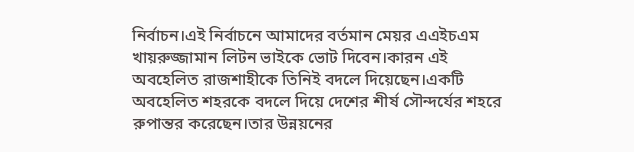নির্বাচন।এই নির্বাচনে আমাদের বর্তমান মেয়র এএইচএম খায়রুজ্জামান লিটন ভাইকে ভোট দিবেন।কারন এই অবহেলিত রাজশাহীকে তিনিই বদলে দিয়েছেন।একটি অবহেলিত শহরকে বদলে দিয়ে দেশের শীর্ষ সৌন্দর্যের শহরে রুপান্তর করেছেন।তার উন্নয়নের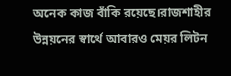অনেক কাজ বাঁকি রয়েছে।রাজশাহীর উন্নয়নের স্বার্থে আবারও মেয়র লিটন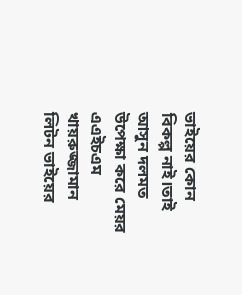ভাইয়ের কোন বিকল্প নাই।তাই আসুন দলমত উপেক্ষা করে মেয়র এএইচএম খায়রুজ্জামান লিটন ভাইয়ের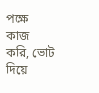পক্ষে কাজ করি, ভোট দিয়ে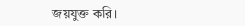জয়যুক্ত করি।